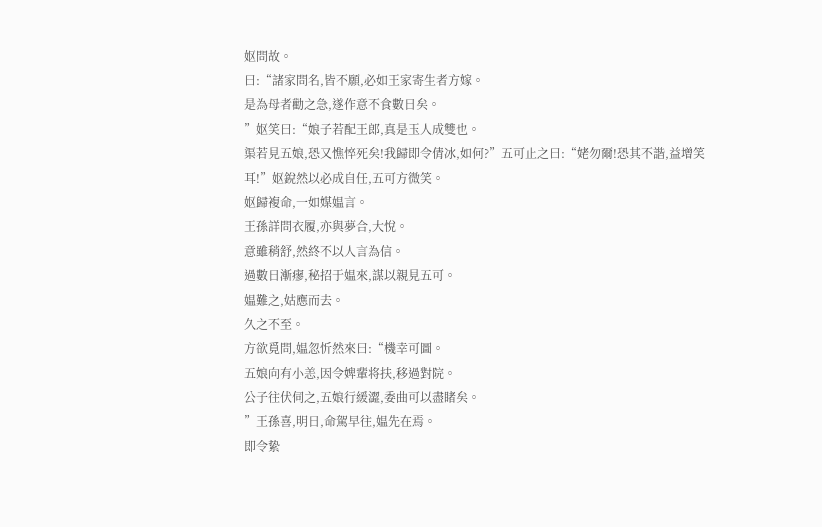妪問故。
曰:“諸家問名,皆不願,必如王家寄生者方嫁。
是為母者勸之急,遂作意不食數日矣。
”妪笑曰:“娘子若配王郎,真是玉人成雙也。
渠若見五娘,恐又憔悴死矣!我歸即令倩冰,如何?”五可止之曰:“姥勿爾!恐其不諧,益增笑耳!”妪銳然以必成自任,五可方微笑。
妪歸複命,一如媒媪言。
王孫詳問衣履,亦與夢合,大悅。
意雖稍舒,然終不以人言為信。
過數日漸瘳,秘招于媪來,謀以親見五可。
媪難之,姑應而去。
久之不至。
方欲覓問,媪忽忻然來曰:“機幸可圖。
五娘向有小恙,因令婢輩将扶,移過對院。
公子往伏伺之,五娘行緩澀,委曲可以盡睹矣。
”王孫喜,明日,命駕早往,媪先在焉。
即令絷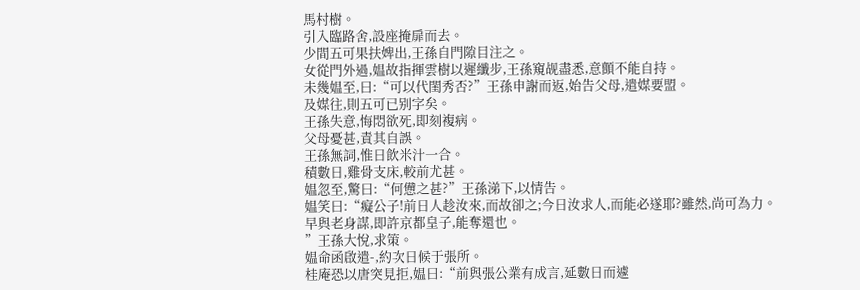馬村樹。
引入臨路舍,設座掩扉而去。
少間五可果扶婢出,王孫自門隙目注之。
女從門外過,媪故指揮雲樹以遲纖步,王孫窺觇盡悉,意顫不能自持。
未幾媪至,曰:“可以代閨秀否?”王孫申謝而返,始告父母,遣媒要盟。
及媒往,則五可已别字矣。
王孫失意,悔悶欲死,即刻複病。
父母憂甚,責其自誤。
王孫無詞,惟日飲米汁一合。
積數日,雞骨支床,較前尤甚。
媪忽至,驚曰:“何憊之甚?”王孫涕下,以情告。
媪笑曰:“癡公子!前日人趁汝來,而故卻之;今日汝求人,而能必遂耶?雖然,尚可為力。
早與老身謀,即許京都皇子,能奪還也。
”王孫大悅,求策。
媪命函啟遣-,約次日候于張所。
桂庵恐以唐突見拒,媪曰:“前與張公業有成言,延數日而遽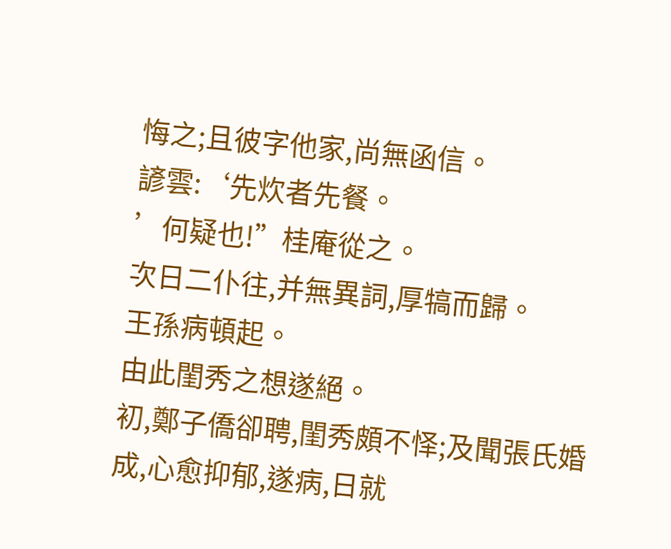悔之;且彼字他家,尚無函信。
諺雲:‘先炊者先餐。
’何疑也!”桂庵從之。
次日二仆往,并無異詞,厚犒而歸。
王孫病頓起。
由此閨秀之想遂絕。
初,鄭子僑卻聘,閨秀頗不怿;及聞張氏婚成,心愈抑郁,遂病,日就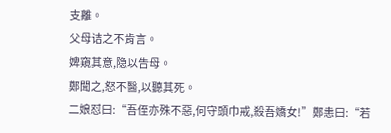支離。
父母诘之不肯言。
婢窺其意,隐以告母。
鄭聞之,怒不醫,以聽其死。
二娘怼曰:“吾侄亦殊不惡,何守頭巾戒,殺吾嬌女!”鄭恚曰:“若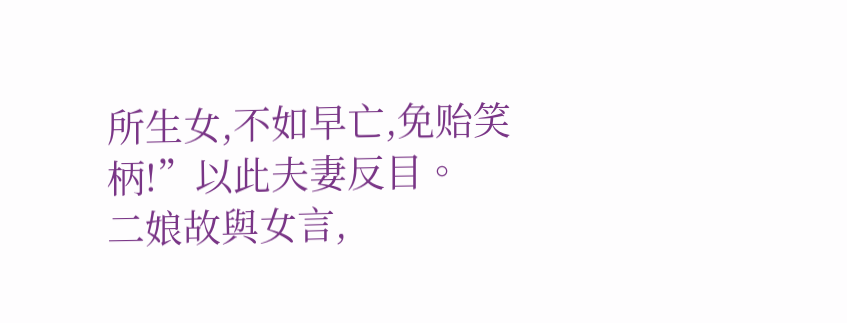所生女,不如早亡,免贻笑柄!”以此夫妻反目。
二娘故與女言,